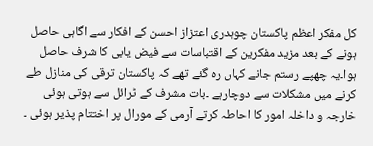کل مفکر اعظم پاکستان چوہدری اعتزاز احسن کے افکار سے اگاہی حاصل ہونے کے بعد مزید مفکرین کے اقتباسات سے فیض یابی کا شرف حاصل ہوا۔یہ چھپے رستم جانے کہاں رہ گئے تھے کہ پاکستان ترقی کی منازل طے کرنے میں مشکلات سے دوچارہے ۔بات مشرف کے ٹرائل سے ہوتی ہوئی خارجہ و داخلہ امور کا احاطہ کرتے آرمی کے مورال پر اختتام پذیر ہوئی ۔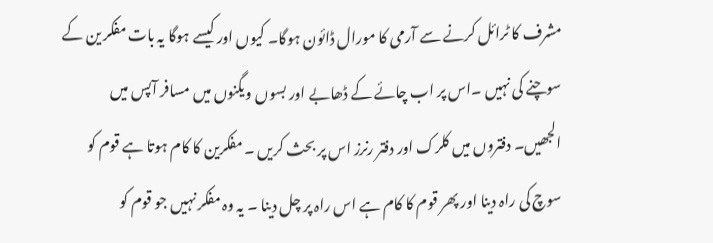مشرف کا ٹرائل کرنے سے آرمی کا مورال ڈائون ہوگا۔ کیوں اور کیسے ہوگا یہ بات مفکر ین کے سوچنے کی نہیں ۔اس پر اب چائے کے ڈھابے اور بسوں ویگنوں میں مسافر آپس میں الجھیں۔ دفتروں میں کلرک اور دفتر رنرز اس پر بحث کریں ۔ مفکرین کا کام ہوتا ہے قوم کو سوچ کی راہ دینا اور پھر قوم کا کام ہے اس راہ پر چل دینا ۔ یہ وہ مفکر نہیں جو قوم کو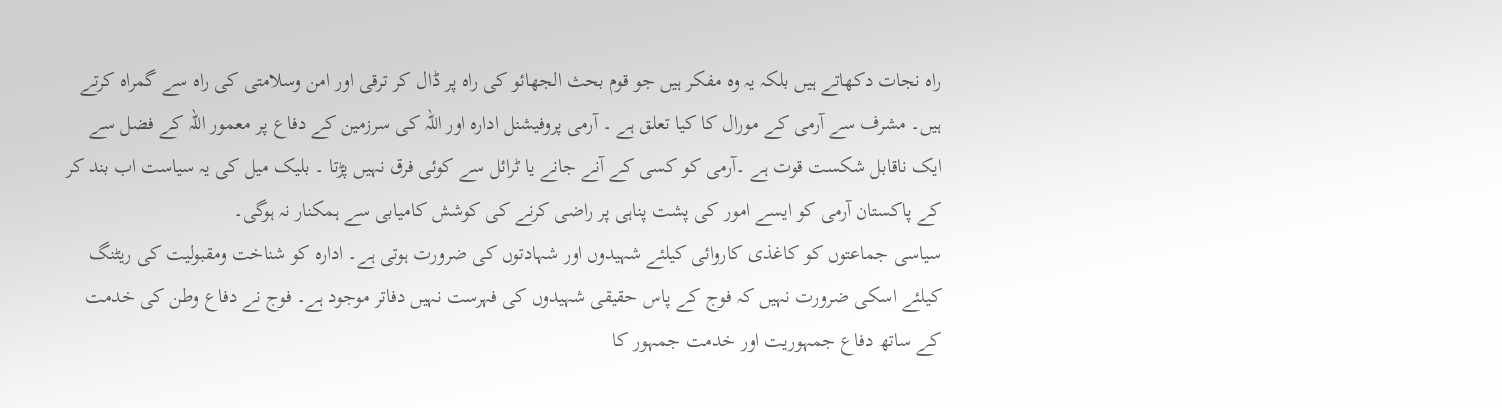راہ نجات دکھاتے ہیں بلکہ یہ وہ مفکر ہیں جو قوم بحث الجھائو کی راہ پر ڈال کر ترقی اور امن وسلامتی کی راہ سے گمراہ کرتے ہیں۔ مشرف سے آرمی کے مورال کا کیا تعلق ہے ۔ آرمی پروفیشنل ادارہ اور اللہ کی سرزمین کے دفاع پر معمور اللہ کے فضل سے ایک ناقابل شکست قوت ہے ۔آرمی کو کسی کے آنے جانے یا ٹرائل سے کوئی فرق نہیں پڑتا ۔ بلیک میل کی یہ سیاست اب بند کر کے پاکستان آرمی کو ایسے امور کی پشت پناہی پر راضی کرنے کی کوشش کامیابی سے ہمکنار نہ ہوگی۔
سیاسی جماعتوں کو کاغذی کاروائی کیلئے شہیدوں اور شہادتوں کی ضرورت ہوتی ہے۔ ادارہ کو شناخت ومقبولیت کی ریٹنگ کیلئے اسکی ضرورت نہیں کہ فوج کے پاس حقیقی شہیدوں کی فہرست نہیں دفاتر موجود ہے۔ فوج نے دفاع وطن کی خدمت کے ساتھ دفاع جمہوریت اور خدمت جمہور کا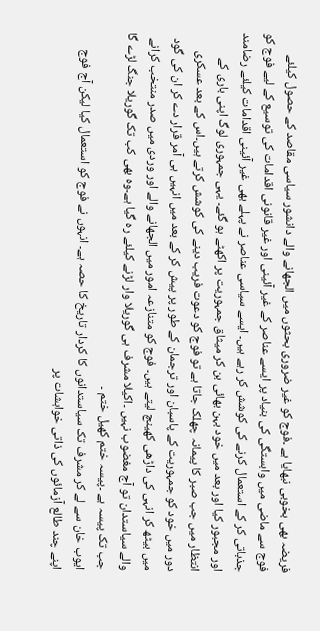فریضہ بھی بخوبی نبھایا ہے ۔فوج کو غیر ضروری بحثوں میں الجھانے والے دانشور سیاسی مقاصد کے حصول کیلئے فوج سے ماضی میں وابستگی کی بنیاد پر ایسے عناصر کے غیر آئینی اور غیر قانونی اقدامات کی توسیع کے لیے فوج کو جذباتی کر کے استعمال کرنے کی کوشش کر رہے ہیں۔ ایسے سیاسی عناصر نے پہلے بھی غیر آئینی اقدامات کیلئے رضامند اور مجبور کیا اور بعد میں خود بہن بھائی بن کر میثاق جمہوریت پر اکھٹے ہو گئے۔ یہی جمہوری لوگ اپنی باری کے انتظار میں جب صبر کا پیمانہ چھلک جاتا ہے تو فوج کو دعوت فریب دینے کی کوشش کرتے ہیں۔اس کے بعد عسکری دور میں خود کو جمہوریت کے پاسبان اور ترجمان کے طور پر پیش کر کے بعد میں انہیں ہی آمر قرار دے کر ان کی گود میں بیٹھ کر انہی کی داڑھی کھینچ لیتے ہیں۔ فوج کو متنازعہ امور میں الجھانے والے اور وردی میں صدر منتخب کرانے والے سیاستدان تو آج مغضوب نہیں ۔اکیلا مشرف ہی گوریلا وار لڑنے کیلئے رہ گیا ہے۔وہ بھی کب تک گوریلا جنگ لڑے گا جب تک پیسہ ہے ۔پیسہ ختم کھیل ختم ۔
ایوب خان سے لے کر مشرف تک سیاستدانوں کا کردار تاریخ کا حصہ ہے۔ انہوں نے فوج کو استعمال کیا لیکن آج فوج اپنے چند طالع آزمائوں کی ذاتی خواہشات پر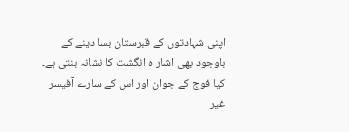اپنی شہادتوں کے قبرستان بسا دینے کے باوجود بھی اشار ہ انگشت کا نشانہ بنتی ہے۔ کیا فوج کے جوان اور اس کے سارے آفیسر غیر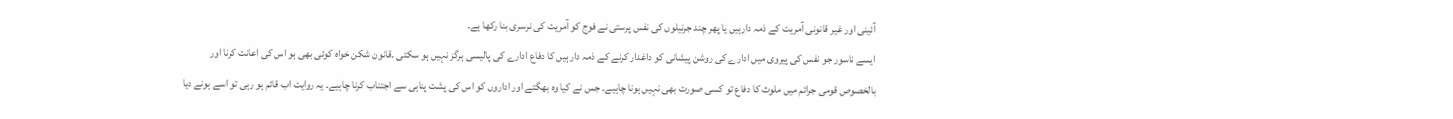آئینی اور غیر قانونی آمریت کے ذمہ دارہیں یا پھر چند جرنیلوں کی نفس پرستی نے فوج کو آمریت کی نرسری بنا رکھا ہے۔
ایسے ناسور جو نفس کی پیروی میں ادارے کی روشن پیشانی کو داغدار کرنے کے ذمہ دار ہیں کا دفاع ادارے کی پالیسی ہرگز نہیں ہو سکتی ۔قانون شکن خواہ کوئی بھی ہو اس کی اعانت کرنا اور بالخصوص قومی جرائم میں ملوث کا دفاع تو کسی صورت بھی نہیں ہونا چاہیے۔ جس نے کیا وہ بھگتے اور اداروں کو اس کی پشت پناہی سے اجتناب کرنا چاہیے۔ یہ روایت اب قائم ہو رہی تو اسے ہونے دیا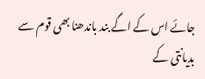جائے اس کے اگے بند باندھنا بھی قوم سے بدیانتی کے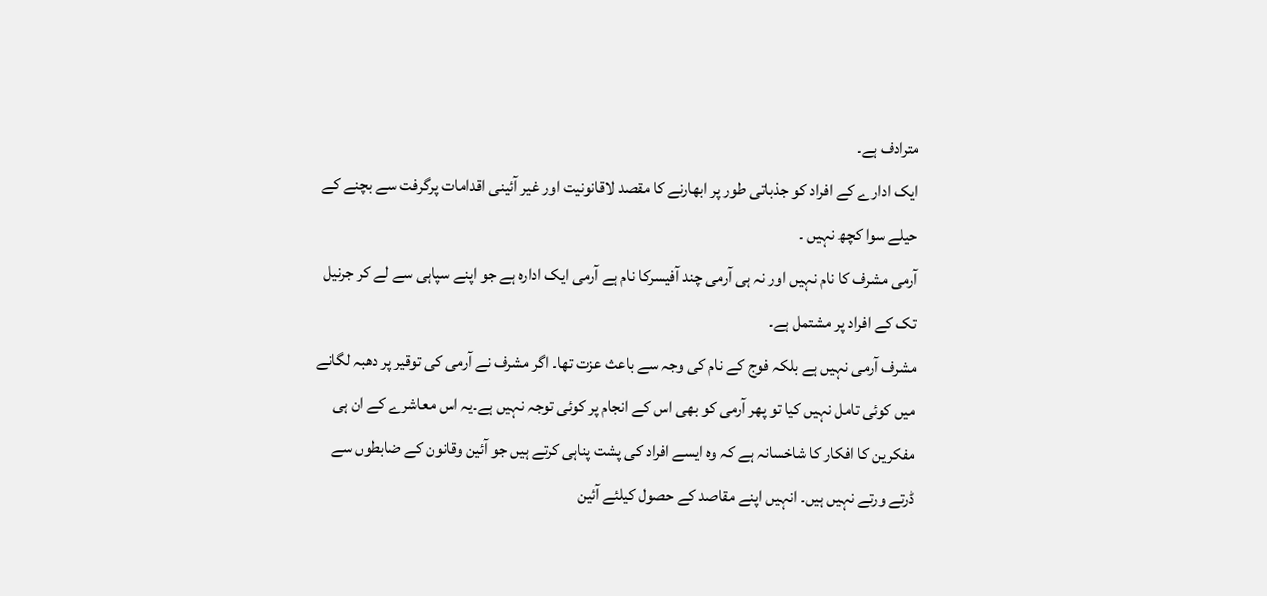مترادف ہے۔
ایک ادارے کے افراد کو جذباتی طور پر ابھارنے کا مقصد لاقانونیت اور غیر آئینی اقدامات پرگرفت سے بچنے کے حیلے سوا کچھ نہیں ۔
آرمی مشرف کا نام نہیں اور نہ ہی آرمی چند آفیسرکا نام ہے آرمی ایک ادارہ ہے جو اپنے سپاہی سے لے کر جرنیل تک کے افراد پر مشتمل ہے۔
مشرف آرمی نہیں ہے بلکہ فوج کے نام کی وجہ سے باعث عزت تھا۔ اگر مشرف نے آرمی کی توقیر پر دھبہ لگانے میں کوئی تامل نہیں کیا تو پھر آرمی کو بھی اس کے انجام پر کوئی توجہ نہیں ہے۔یہ اس معاشرے کے ان ہی مفکرین کا افکار کا شاخسانہ ہے کہ وہ ایسے افراد کی پشت پناہی کرتے ہیں جو آئین وقانون کے ضابطوں سے ڈرتے ورتے نہیں ہیں۔ انہیں اپنے مقاصد کے حصول کیلئے آئین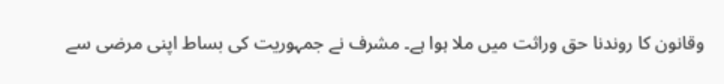وقانون کا روندنا حق وراثت میں ملا ہوا ہے۔ مشرف نے جمہوریت کی بساط اپنی مرضی سے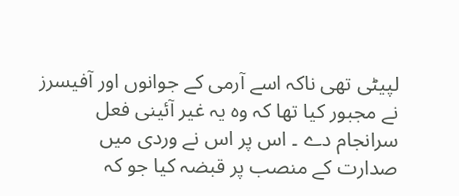لپیٹی تھی ناکہ اسے آرمی کے جوانوں اور آفیسرز نے مجبور کیا تھا کہ وہ یہ غیر آئینی فعل سرانجام دے ۔ اس پر اس نے وردی میں صدارت کے منصب پر قبضہ کیا جو کہ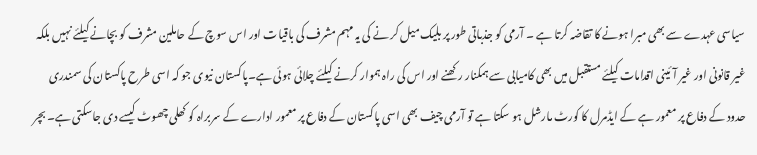سیاسی عہدے سے بھی مبرا ہونے کا تقاضہ کرتا ہے ۔ آرمی کو جذباتی طور پر بلیک میل کر نے کی یہ مہم مشرف کی باقیات اور اس سوچ کے حاملین مشرف کو بچانے کیلئے نہیں بلکہ غیر قانونی اور غیر آئینی اقدامات کیلئے مستقبل میں بھی کامیابی سے ہمکنار رکھنے اور اس کی راہ ہموار کرنے کیلئے چلائی ہوئی ہے۔پاکستان نیوی جو کہ اسی طرح پاکستان کی سمندری حدود کے دفاع پر معمور ہے کے ایڈمرل کا کورٹ مارشل ہو سکتا ہے تو آرمی چیف بھی اسی پاکستان کے دفاع پر معمور ادارے کے سربراہ کو کھلی چھوٹ کیسے دی جاسکتی ہے۔ بچر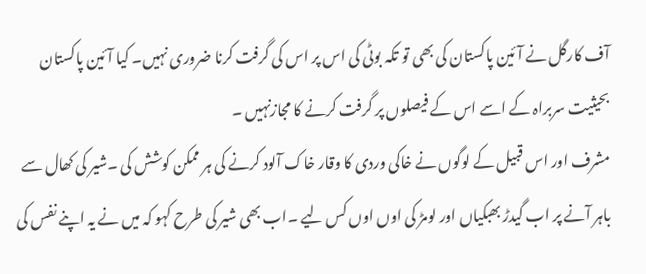آف کارگل نے آئین پاکستان کی بھی تو تکہ بوٹی کی اس پر اس کی گرفت کرنا ضروری نہیں۔ کیا آئین پاکستان بحیثیت سربراہ کے اسے اس کے فیصلوں پر گرفت کرنے کا مجازنہیں ۔
مشرف اور اس قبیل کے لوگوں نے خاکی وردی کا وقار خاک آلود کرنے کی ہر ممکن کوشش کی ۔شیر کی کھال سے باہر آنے پر اب گیدڑ بھبکیاں اور لومڑ کی اوں اوں کس لیے ۔اب بھی شیر کی طرح کہو کہ میں نے یہ اپنے نفس کی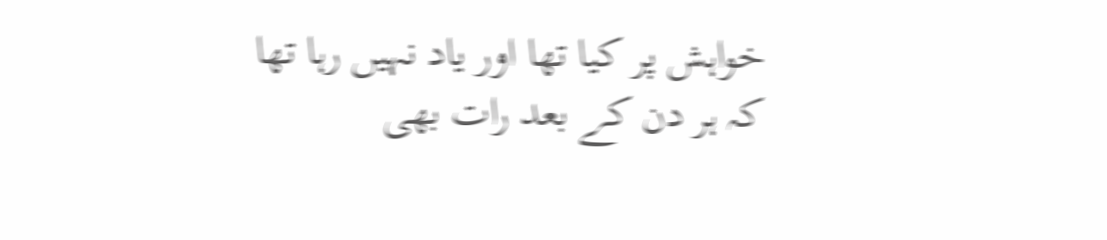خواہش پر کیا تھا اور یاد نہیں رہا تھا کہ ہر دن کے بعد رات بھی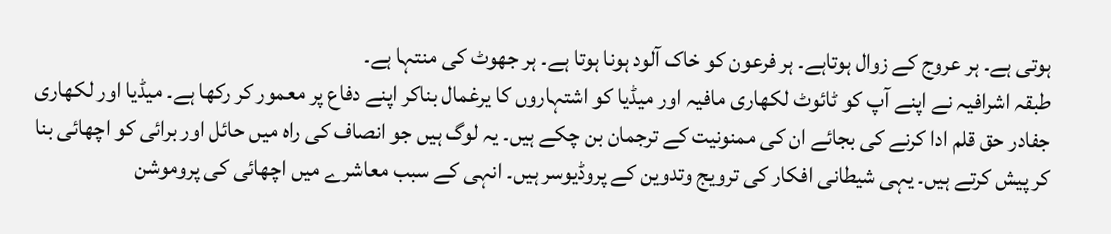ہوتی ہے۔ ہر عروج کے زوال ہوتاہے۔ ہر فرعون کو خاک آلود ہونا ہوتا ہے۔ ہر جھوٹ کی منتہا ہے۔
طبقہ اشرافیہ نے اپنے آپ کو ٹائوٹ لکھاری مافیہ اور میڈیا کو اشتہاروں کا یرغمال بناکر اپنے دفاع پر معمور کر رکھا ہے۔ میڈیا اور لکھاری جفادر حق قلم ادا کرنے کی بجائے ان کی ممنونیت کے ترجمان بن چکے ہیں۔ یہ لوگ ہیں جو انصاف کی راہ میں حائل اور برائی کو اچھائی بنا کر پیش کرتے ہیں۔ یہی شیطانی افکار کی ترویج وتدوین کے پروڈیوسر ہیں۔ انہی کے سبب معاشرے میں اچھائی کی پروموشن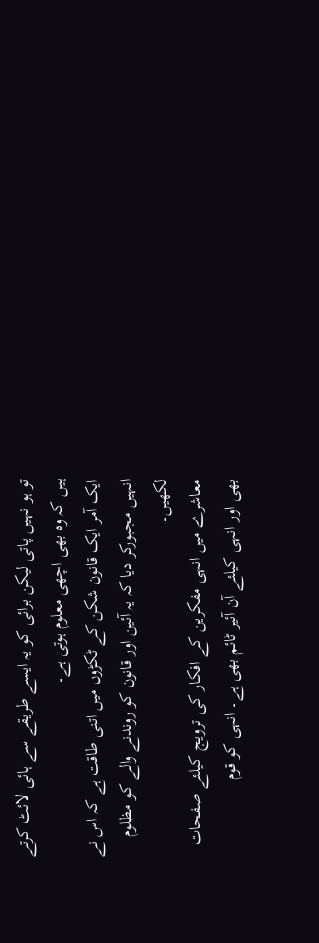تو ہو نہیں پاتی لیکن برائی کو یہ ایسے طریقے سے ہائی لائٹ کرتے ہیں کہ وہ بھی اچھی معلوم ہوتی ہے۔
ایک آمر ایک قانون شکن کے ٹکڑوں میں اتنی طاقت ہے کہ اس نے انہیں مجبورکر دیا کہ یہ آئین اور قانون کو روندنے والے کو مظلوم لکھیں۔
معاشرے میں انہی مفکرین کے افکار کی ترویج کیلئے صفحات بھی اور انہی کیلئے آن آئیر ٹائم بھی ہے۔ انہی کو قوم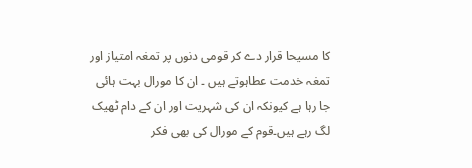کا مسیحا قرار دے کر قومی دنوں پر تمغہ امتیاز اور تمغہ خدمت عطاہوتے ہیں ۔ ان کا مورال بہت ہائی جا رہا ہے کیونکہ ان کی شہریت اور ان کے دام ٹھیک لگ رہے ہیں۔قوم کے مورال کی بھی فکر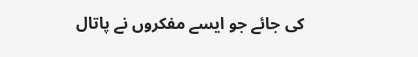کی جائے جو ایسے مفکروں نے پاتال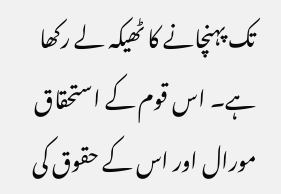تک پہنچانے کا ٹھیکہ لے رکھا ہے۔ اس قوم کے استحقاق مورال اور اس کے حقوق کی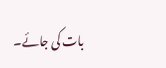بات کی جائے۔